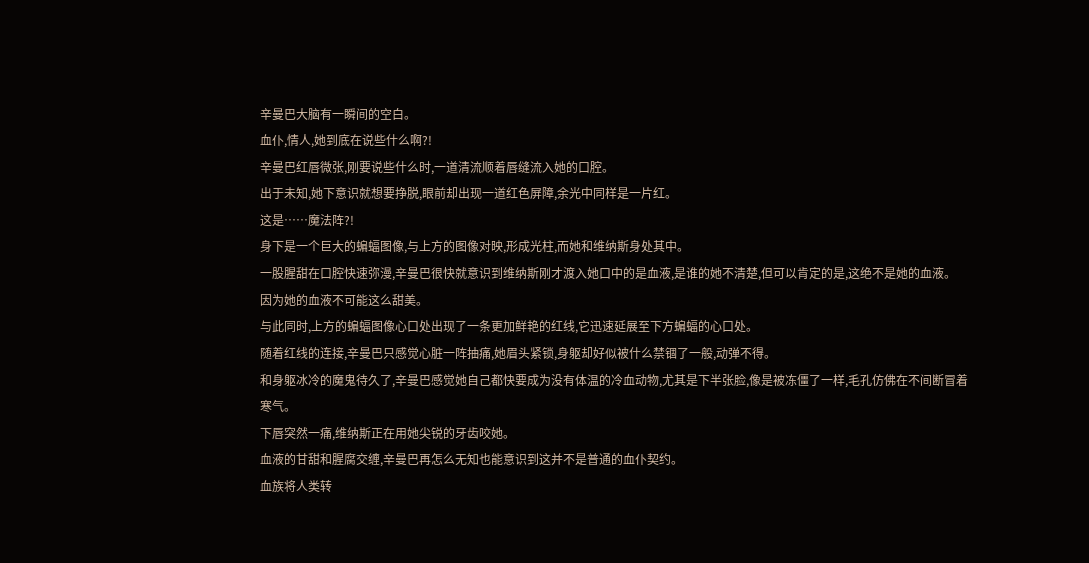辛曼巴大脑有一瞬间的空白。
血仆,情人,她到底在说些什么啊?!
辛曼巴红唇微张,刚要说些什么时,一道清流顺着唇缝流入她的口腔。
出于未知,她下意识就想要挣脱,眼前却出现一道红色屏障,余光中同样是一片红。
这是……魔法阵?!
身下是一个巨大的蝙蝠图像,与上方的图像对映,形成光柱,而她和维纳斯身处其中。
一股腥甜在口腔快速弥漫,辛曼巴很快就意识到维纳斯刚才渡入她口中的是血液,是谁的她不清楚,但可以肯定的是,这绝不是她的血液。
因为她的血液不可能这么甜美。
与此同时,上方的蝙蝠图像心口处出现了一条更加鲜艳的红线,它迅速延展至下方蝙蝠的心口处。
随着红线的连接,辛曼巴只感觉心脏一阵抽痛,她眉头紧锁,身躯却好似被什么禁锢了一般,动弹不得。
和身躯冰冷的魔鬼待久了,辛曼巴感觉她自己都快要成为没有体温的冷血动物,尤其是下半张脸,像是被冻僵了一样,毛孔仿佛在不间断冒着寒气。
下唇突然一痛,维纳斯正在用她尖锐的牙齿咬她。
血液的甘甜和腥腐交缠,辛曼巴再怎么无知也能意识到这并不是普通的血仆契约。
血族将人类转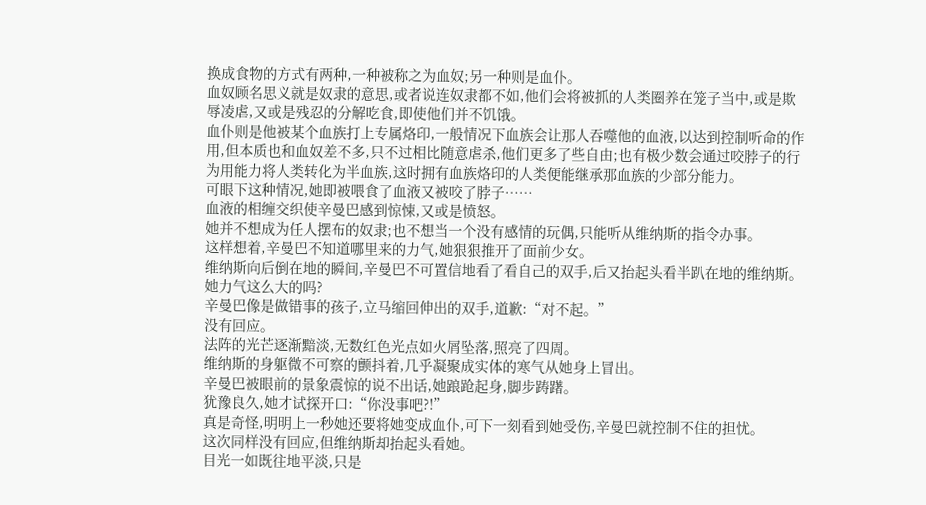换成食物的方式有两种,一种被称之为血奴;另一种则是血仆。
血奴顾名思义就是奴隶的意思,或者说连奴隶都不如,他们会将被抓的人类圈养在笼子当中,或是欺辱凌虐,又或是残忍的分解吃食,即使他们并不饥饿。
血仆则是他被某个血族打上专属烙印,一般情况下血族会让那人吞噬他的血液,以达到控制听命的作用,但本质也和血奴差不多,只不过相比随意虐杀,他们更多了些自由;也有极少数会通过咬脖子的行为用能力将人类转化为半血族,这时拥有血族烙印的人类便能继承那血族的少部分能力。
可眼下这种情况,她即被喂食了血液又被咬了脖子……
血液的相缠交织使辛曼巴感到惊悚,又或是愤怒。
她并不想成为任人摆布的奴隶;也不想当一个没有感情的玩偶,只能听从维纳斯的指令办事。
这样想着,辛曼巴不知道哪里来的力气,她狠狠推开了面前少女。
维纳斯向后倒在地的瞬间,辛曼巴不可置信地看了看自己的双手,后又抬起头看半趴在地的维纳斯。
她力气这么大的吗?
辛曼巴像是做错事的孩子,立马缩回伸出的双手,道歉:“对不起。”
没有回应。
法阵的光芒逐渐黯淡,无数红色光点如火屑坠落,照亮了四周。
维纳斯的身躯微不可察的颤抖着,几乎凝聚成实体的寒气从她身上冒出。
辛曼巴被眼前的景象震惊的说不出话,她踉跄起身,脚步踌躇。
犹豫良久,她才试探开口:“你没事吧?!”
真是奇怪,明明上一秒她还要将她变成血仆,可下一刻看到她受伤,辛曼巴就控制不住的担忧。
这次同样没有回应,但维纳斯却抬起头看她。
目光一如既往地平淡,只是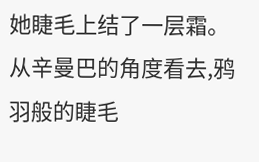她睫毛上结了一层霜。
从辛曼巴的角度看去,鸦羽般的睫毛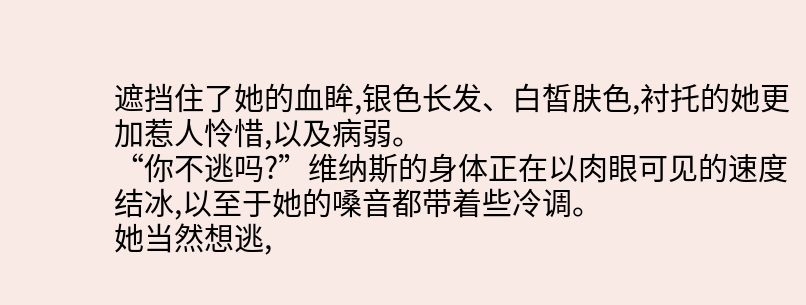遮挡住了她的血眸,银色长发、白皙肤色,衬托的她更加惹人怜惜,以及病弱。
“你不逃吗?”维纳斯的身体正在以肉眼可见的速度结冰,以至于她的嗓音都带着些冷调。
她当然想逃,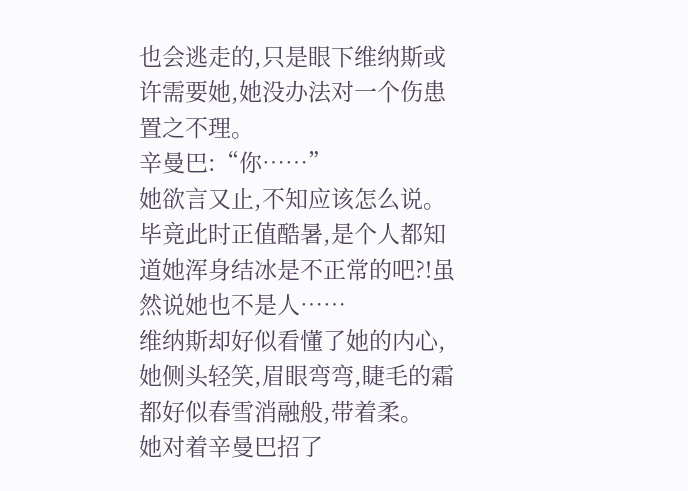也会逃走的,只是眼下维纳斯或许需要她,她没办法对一个伤患置之不理。
辛曼巴:“你……”
她欲言又止,不知应该怎么说。
毕竟此时正值酷暑,是个人都知道她浑身结冰是不正常的吧?!虽然说她也不是人……
维纳斯却好似看懂了她的内心,她侧头轻笑,眉眼弯弯,睫毛的霜都好似春雪消融般,带着柔。
她对着辛曼巴招了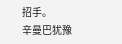招手。
辛曼巴犹豫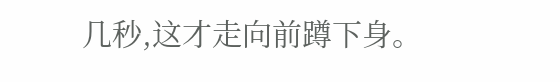几秒,这才走向前蹲下身。